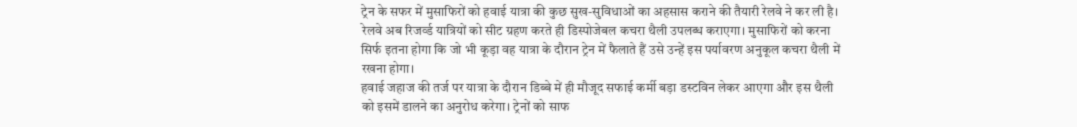ट्रेन के सफर में मुसाफिरों को हवाई यात्रा की कुछ सुख-सुविधाओं का अहसास कराने की तैयारी रेलवे ने कर ली है। रेलवे अब रिजर्व्ड यात्रियों को सीट ग्रहण करते ही डिस्पोजेबल कचरा थैली उपलब्ध कराएगा। मुसाफिरों को करना सिर्फ इतना होगा कि जो भी कूड़ा वह यात्रा के दौरान ट्रेन में फैलाते हैं उसे उन्हें इस पर्यावरण अनुकूल कचरा थैली में रखना होगा।
हवाई जहाज की तर्ज पर यात्रा के दौरान डिब्बे में ही मौजूद सफाई कर्मी बड़ा डस्टविन लेकर आएगा और इस थैली को इसमें डालने का अनुरोध करेगा। ट्रेनों को साफ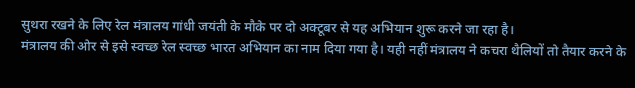सुथरा रखने के लिए रेल मंत्रालय गांधी जयंती के मौके पर दो अक्टूबर से यह अभियान शुरू करने जा रहा है।
मंत्रालय की ओर से इसे स्वच्छ रेल स्वच्छ भारत अभियान का नाम दिया गया है। यही नहीं मंत्रालय ने कचरा थैलियों तो तैयार करने के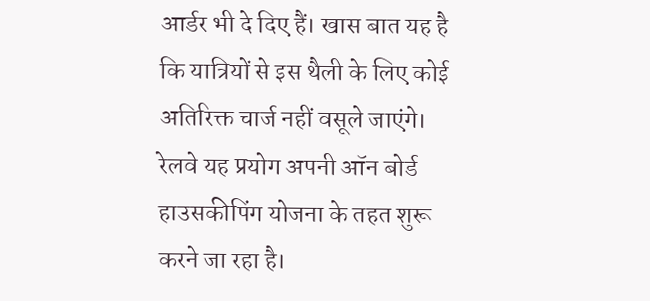आर्डर भी दे दिए हैं। खास बात यह है कि यात्रियों से इस थैली के लिए कोई अतिरिक्त चार्ज नहीं वसूले जाएंगे।
रेलवे यह प्रयोग अपनी ऑन बोर्ड हाउसकीपिंग योजना के तहत शुरू करने जा रहा है।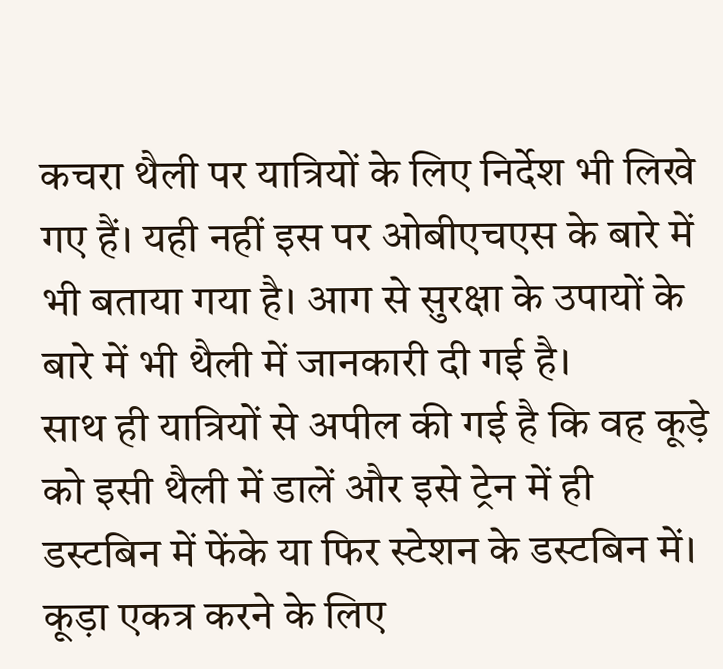कचरा थैली पर यात्रियों के लिए निर्देश भी लिखे गए हैं। यही नहीं इस पर ओबीएचएस के बारे में भी बताया गया है। आग से सुरक्षा के उपायों के बारे में भी थैली में जानकारी दी गई है।
साथ ही यात्रियों से अपील की गई है कि वह कूड़े को इसी थैली में डालें और इसे ट्रेन में ही डस्टबिन में फेंके या फिर स्टेशन के डस्टबिन में।
कूड़ा एकत्र करने के लिए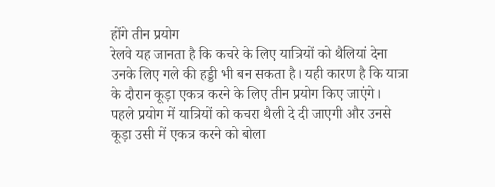होंगे तीन प्रयोग
रेलवे यह जानता है कि कचरे के लिए यात्रियों को थैलियां देना उनके लिए गले की हड्डी भी बन सकता है। यही कारण है कि यात्रा के दौरान कूड़ा एकत्र करने के लिए तीन प्रयोग किए जाएंगे।
पहले प्रयोग में यात्रियों को कचरा थैली दे दी जाएगी और उनसे कूड़ा उसी में एकत्र करने को बोला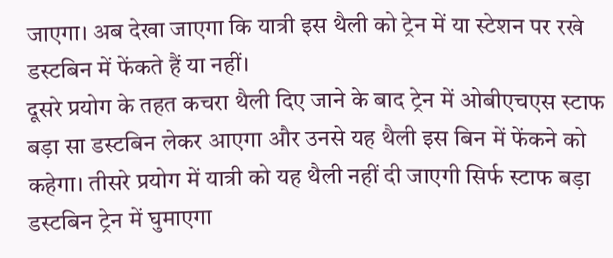जाएगा। अब देखा जाएगा कि यात्री इस थैली को ट्रेन में या स्टेशन पर रखे डस्टबिन में फेंकते हैं या नहीं।
दूसरे प्रयोग के तहत कचरा थैली दिए जाने के बाद ट्रेन में ओबीएचएस स्टाफ बड़ा सा डस्टबिन लेकर आएगा और उनसे यह थैली इस बिन में फेंकने को कहेगा। तीसरे प्रयोग में यात्री को यह थैली नहीं दी जाएगी सिर्फ स्टाफ बड़ा डस्टबिन ट्रेन में घुमाएगा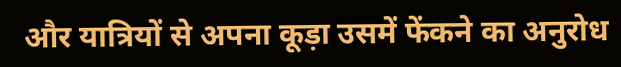और यात्रियों से अपना कूड़ा उसमें फेंकने का अनुरोध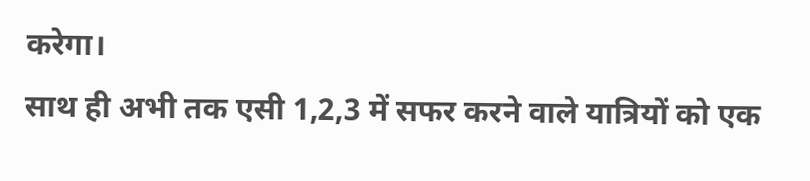करेगा।
साथ ही अभी तक एसी 1,2,3 में सफर करने वाले यात्रियों को एक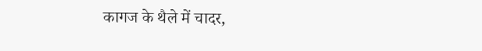कागज के थैले में चादर,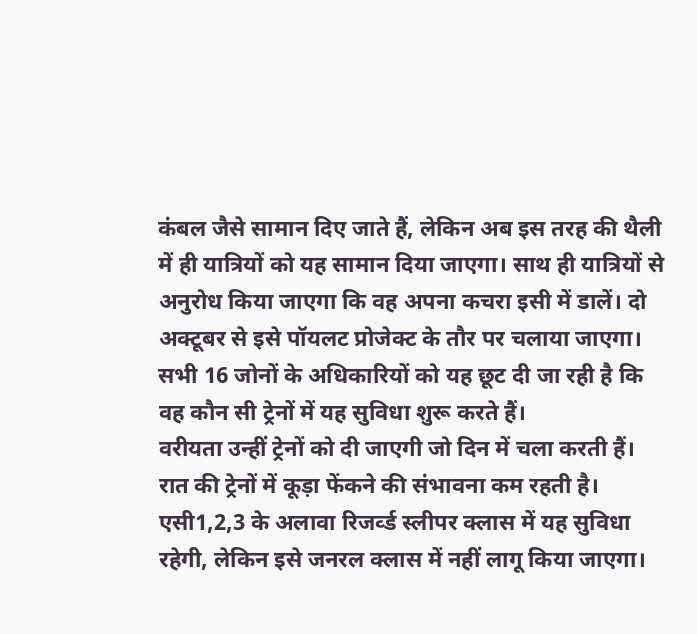कंबल जैसे सामान दिए जाते हैं, लेकिन अब इस तरह की थैली में ही यात्रियों को यह सामान दिया जाएगा। साथ ही यात्रियों से अनुरोध किया जाएगा कि वह अपना कचरा इसी में डालें। दो अक्टूबर से इसे पॉयलट प्रोजेक्ट के तौर पर चलाया जाएगा। सभी 16 जोनों के अधिकारियों को यह छूट दी जा रही है कि वह कौन सी ट्रेनों में यह सुविधा शुरू करते हैं।
वरीयता उन्हीं ट्रेनों को दी जाएगी जो दिन में चला करती हैं। रात की ट्रेनों में कूड़ा फेंकने की संभावना कम रहती है। एसी1,2,3 के अलावा रिजर्व्ड स्लीपर क्लास में यह सुविधा रहेगी, लेकिन इसे जनरल क्लास में नहीं लागू किया जाएगा।